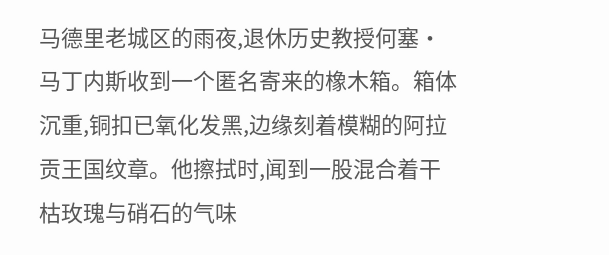马德里老城区的雨夜,退休历史教授何塞·马丁内斯收到一个匿名寄来的橡木箱。箱体沉重,铜扣已氧化发黑,边缘刻着模糊的阿拉贡王国纹章。他擦拭时,闻到一股混合着干枯玫瑰与硝石的气味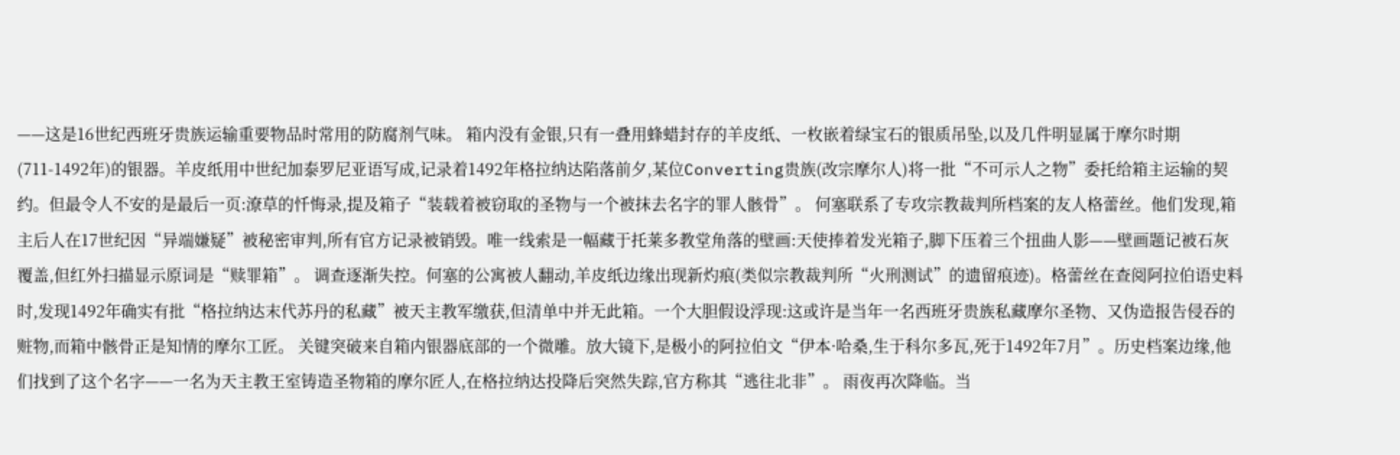——这是16世纪西班牙贵族运输重要物品时常用的防腐剂气味。 箱内没有金银,只有一叠用蜂蜡封存的羊皮纸、一枚嵌着绿宝石的银质吊坠,以及几件明显属于摩尔时期(711-1492年)的银器。羊皮纸用中世纪加泰罗尼亚语写成,记录着1492年格拉纳达陷落前夕,某位Converting贵族(改宗摩尔人)将一批“不可示人之物”委托给箱主运输的契约。但最令人不安的是最后一页:潦草的忏悔录,提及箱子“装载着被窃取的圣物与一个被抹去名字的罪人骸骨”。 何塞联系了专攻宗教裁判所档案的友人格蕾丝。他们发现,箱主后人在17世纪因“异端嫌疑”被秘密审判,所有官方记录被销毁。唯一线索是一幅藏于托莱多教堂角落的壁画:天使捧着发光箱子,脚下压着三个扭曲人影——壁画题记被石灰覆盖,但红外扫描显示原词是“赎罪箱”。 调查逐渐失控。何塞的公寓被人翻动,羊皮纸边缘出现新灼痕(类似宗教裁判所“火刑测试”的遗留痕迹)。格蕾丝在查阅阿拉伯语史料时,发现1492年确实有批“格拉纳达末代苏丹的私藏”被天主教军缴获,但清单中并无此箱。一个大胆假设浮现:这或许是当年一名西班牙贵族私藏摩尔圣物、又伪造报告侵吞的赃物,而箱中骸骨正是知情的摩尔工匠。 关键突破来自箱内银器底部的一个微雕。放大镜下,是极小的阿拉伯文“伊本·哈桑,生于科尔多瓦,死于1492年7月”。历史档案边缘,他们找到了这个名字——一名为天主教王室铸造圣物箱的摩尔匠人,在格拉纳达投降后突然失踪,官方称其“逃往北非”。 雨夜再次降临。当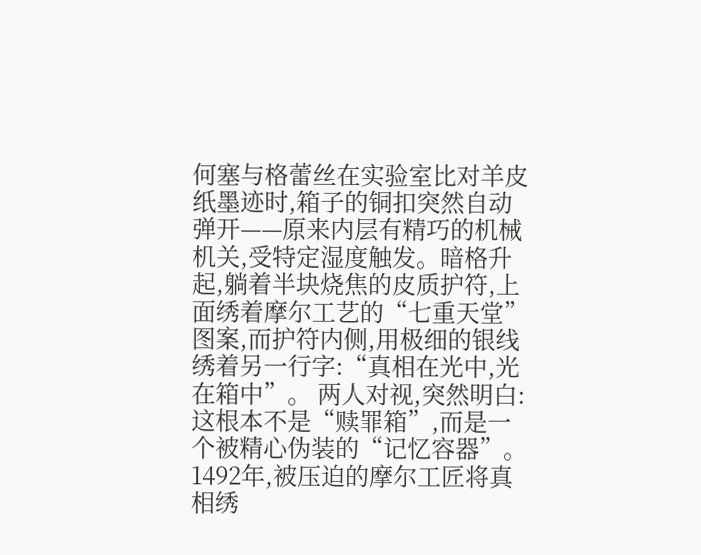何塞与格蕾丝在实验室比对羊皮纸墨迹时,箱子的铜扣突然自动弹开——原来内层有精巧的机械机关,受特定湿度触发。暗格升起,躺着半块烧焦的皮质护符,上面绣着摩尔工艺的“七重天堂”图案,而护符内侧,用极细的银线绣着另一行字:“真相在光中,光在箱中”。 两人对视,突然明白:这根本不是“赎罪箱”,而是一个被精心伪装的“记忆容器”。1492年,被压迫的摩尔工匠将真相绣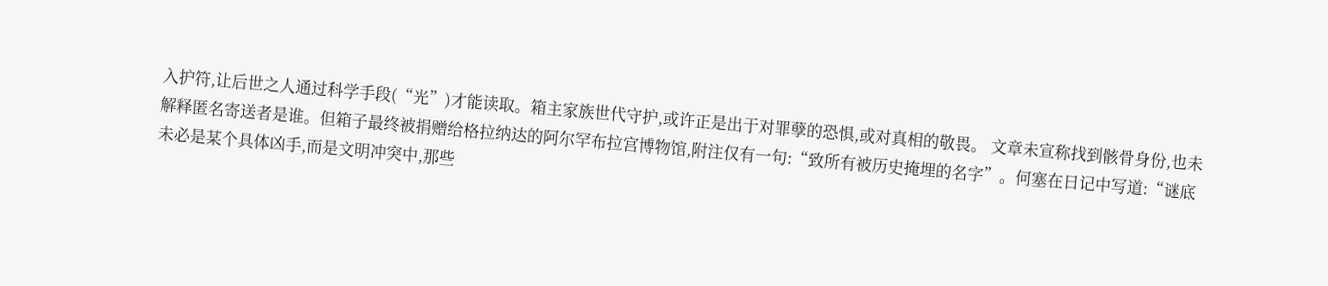入护符,让后世之人通过科学手段(“光”)才能读取。箱主家族世代守护,或许正是出于对罪孽的恐惧,或对真相的敬畏。 文章未宣称找到骸骨身份,也未解释匿名寄送者是谁。但箱子最终被捐赠给格拉纳达的阿尔罕布拉宫博物馆,附注仅有一句:“致所有被历史掩埋的名字”。何塞在日记中写道:“谜底未必是某个具体凶手,而是文明冲突中,那些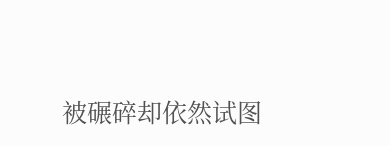被碾碎却依然试图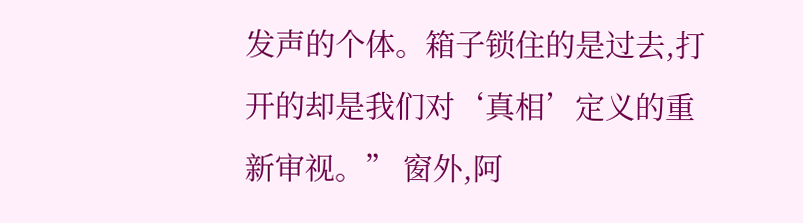发声的个体。箱子锁住的是过去,打开的却是我们对‘真相’定义的重新审视。” 窗外,阿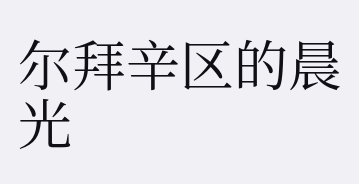尔拜辛区的晨光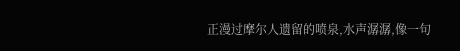正漫过摩尔人遗留的喷泉,水声潺潺,像一句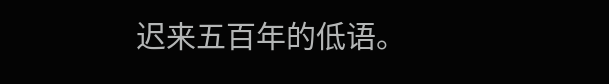迟来五百年的低语。